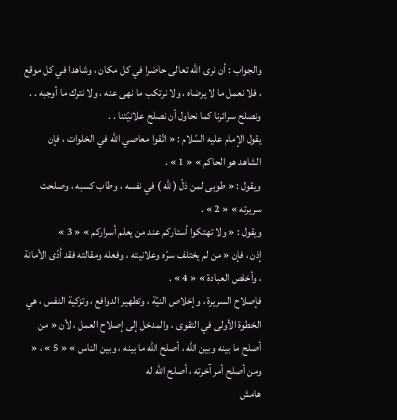والجواب : أن نرى اللّه تعالى حاضرا في كل مكان ، وشاهدا في كل موقع ، فلا نعمل ما لا يرضاه ، ولا نرتكب ما نهى عنه ، ولا نترك ما أوجبه . . ونصلح سرائرنا كما نحاول أن نصلح علانيّتنا . .
يقول الإمام عليه السّلام : « اتّقوا معاصي اللّه في الخلوات ، فإن الشاهد هو الحاكم » « 1 » .
ويقول : « طوبى لمن ذلّ ( للّه ) في نفسه ، وطاب كسبه ، وصلحت سريرته » « 2 » .
ويقول : « ولا تهتكوا أستاركم عند من يعلم أسراركم » « 3 »
إذن ، فإن « من لم يختلف سرّه وعلانيته ، وفعله ومقالته فقد أدّى الأمانة ، وأخلص العبادة » « 4 » .
فإصلاح السريرة ، وإخلاص النيّة ، وتطهير الدوافع ، وتزكية النفس ، هي الخطوة الأولى في التقوى ، والمدخل إلى إصلاح العمل ، لأن « من أصلح ما بينه وبين اللّه ، أصلح اللّه ما بينه ، وبين الناس » « 5 » ، « ومن أصلح أمر آخرته ، أصلح اللّه له
هامش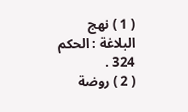( 1 ) نهج البلاغة : الحكم 324 .
( 2 ) روضة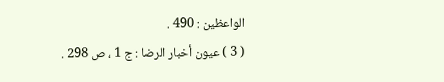الواعظين : 490 .
( 3 ) عيون أخبار الرضا : ج 1 ، ص 298 .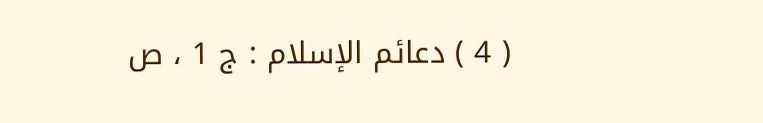( 4 ) دعائم الإسلام : ج 1 ، ص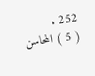252 .
( 5 ) المحاسن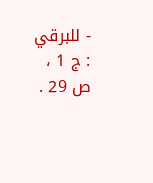- للبرقي : ج 1 ، ص 29 .